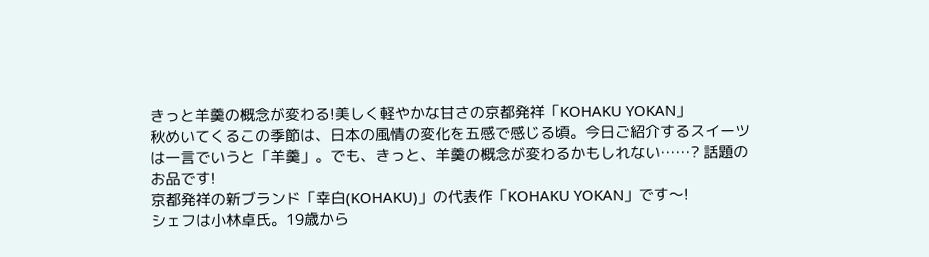きっと羊羹の概念が変わる!美しく軽やかな甘さの京都発祥「KOHAKU YOKAN」
秋めいてくるこの季節は、日本の風情の変化を五感で感じる頃。今日ご紹介するスイーツは一言でいうと「羊羹」。でも、きっと、羊羹の概念が変わるかもしれない……? 話題のお品です!
京都発祥の新ブランド「幸白(KOHAKU)」の代表作「KOHAKU YOKAN」です〜!
シェフは小林卓氏。19歳から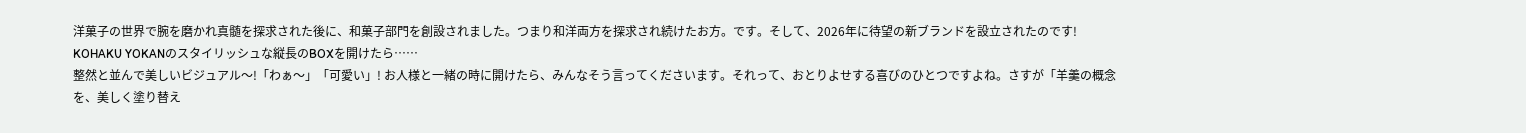洋菓子の世界で腕を磨かれ真髄を探求された後に、和菓子部門を創設されました。つまり和洋両方を探求され続けたお方。です。そして、2026年に待望の新ブランドを設立されたのです!
KOHAKU YOKANのスタイリッシュな縦長のBOXを開けたら……
整然と並んで美しいビジュアル〜!「わぁ〜」「可愛い」! お人様と一緒の時に開けたら、みんなそう言ってくださいます。それって、おとりよせする喜びのひとつですよね。さすが「羊羹の概念を、美しく塗り替え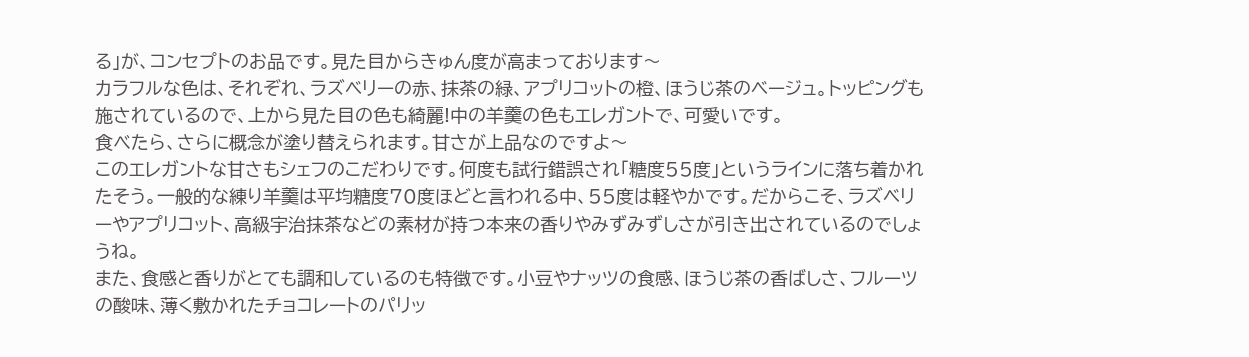る」が、コンセプトのお品です。見た目からきゅん度が高まっております〜
カラフルな色は、それぞれ、ラズベリーの赤、抹茶の緑、アプリコットの橙、ほうじ茶のベージュ。トッピングも施されているので、上から見た目の色も綺麗!中の羊羹の色もエレガントで、可愛いです。
食べたら、さらに概念が塗り替えられます。甘さが上品なのですよ〜
このエレガントな甘さもシェフのこだわりです。何度も試行錯誤され「糖度55度」というラインに落ち着かれたそう。一般的な練り羊羹は平均糖度70度ほどと言われる中、55度は軽やかです。だからこそ、ラズベリーやアプリコット、高級宇治抹茶などの素材が持つ本来の香りやみずみずしさが引き出されているのでしょうね。
また、食感と香りがとても調和しているのも特徴です。小豆やナッツの食感、ほうじ茶の香ばしさ、フルーツの酸味、薄く敷かれたチョコレートのパリッ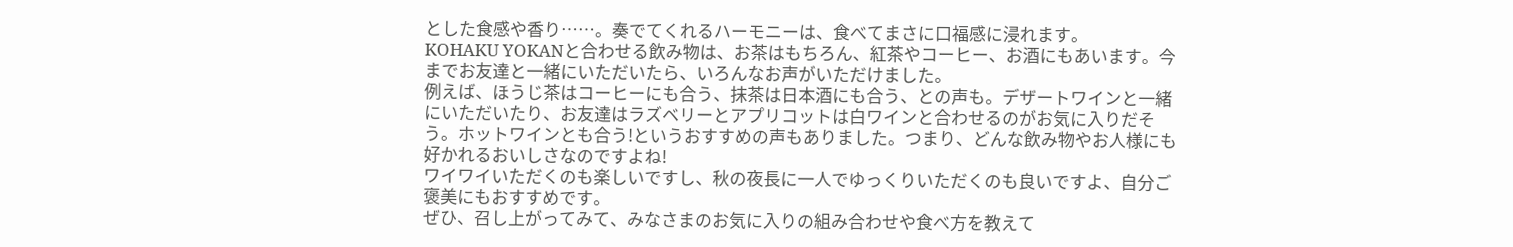とした食感や香り……。奏でてくれるハーモニーは、食べてまさに口福感に浸れます。
KOHAKU YOKANと合わせる飲み物は、お茶はもちろん、紅茶やコーヒー、お酒にもあいます。今までお友達と一緒にいただいたら、いろんなお声がいただけました。
例えば、ほうじ茶はコーヒーにも合う、抹茶は日本酒にも合う、との声も。デザートワインと一緒にいただいたり、お友達はラズベリーとアプリコットは白ワインと合わせるのがお気に入りだそう。ホットワインとも合う!というおすすめの声もありました。つまり、どんな飲み物やお人様にも好かれるおいしさなのですよね!
ワイワイいただくのも楽しいですし、秋の夜長に一人でゆっくりいただくのも良いですよ、自分ご褒美にもおすすめです。
ぜひ、召し上がってみて、みなさまのお気に入りの組み合わせや食べ方を教えて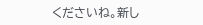くださいね。新し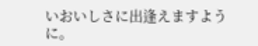いおいしさに出逢えますように。